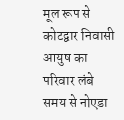मूल रूप से कोटद्वार निवासी आयुष का परिवार लंबे समय से नोएडा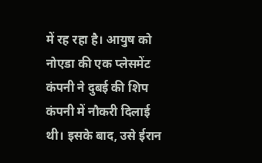में रह रहा है। आयुष को नोएडा की एक प्लेसमेंट कंपनी ने दुबई की शिप कंपनी में नौकरी दिलाई थी। इसके बाद, उसे ईरान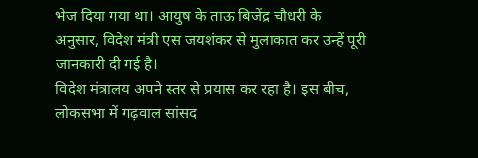भेज दिया गया था। आयुष के ताऊ बिजेंद्र चौधरी के अनुसार, विदेश मंत्री एस जयशंकर से मुलाकात कर उन्हें पूरी जानकारी दी गई है।
विदेश मंत्रालय अपने स्तर से प्रयास कर रहा है। इस बीच, लोकसभा में गढ़वाल सांसद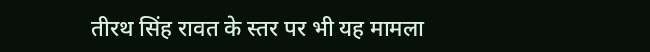तीरथ सिंह रावत के स्तर पर भी यह मामला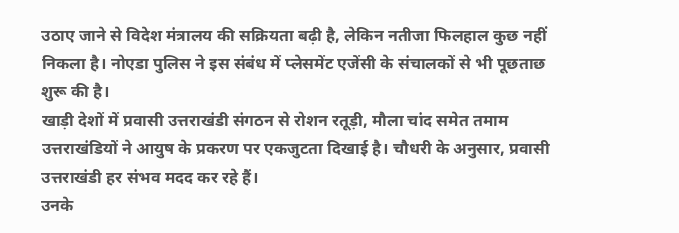उठाए जाने से विदेश मंत्रालय की सक्रियता बढ़ी है, लेकिन नतीजा फिलहाल कुछ नहीं निकला है। नोएडा पुलिस ने इस संबंध में प्लेसमेंट एजेंसी के संचालकों से भी पूछताछ शुरू की है।
खाड़ी देशों में प्रवासी उत्तराखंडी संगठन से रोशन रतूड़ी, मौला चांद समेत तमाम उत्तराखंडियों ने आयुष के प्रकरण पर एकजुटता दिखाई है। चौधरी के अनुसार, प्रवासी उत्तराखंडी हर संभव मदद कर रहे हैं।
उनके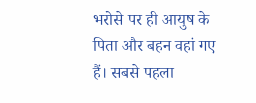भरोसे पर ही आयुष के पिता और बहन वहां गए हैं। सबसे पहला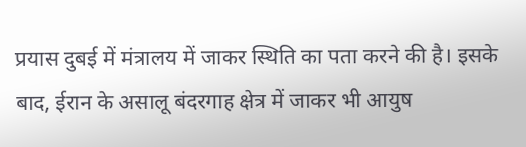प्रयास दुबई में मंत्रालय में जाकर स्थिति का पता करने की है। इसके बाद, ईरान के असालू बंदरगाह क्षेत्र में जाकर भी आयुष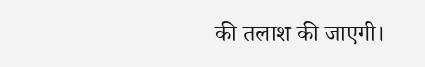की तलाश की जाएगी।